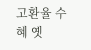고환율 수혜 옛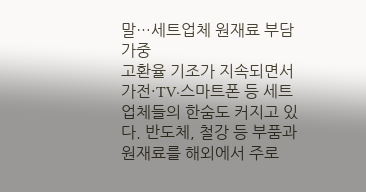말…세트업체 원재료 부담 가중
고환율 기조가 지속되면서 가전·TV·스마트폰 등 세트 업체들의 한숨도 커지고 있다. 반도체, 철강 등 부품과 원재료를 해외에서 주로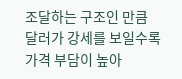조달하는 구조인 만큼 달러가 강세를 보일수록 가격 부담이 높아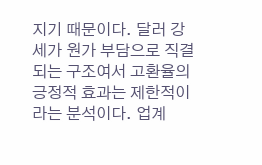지기 때문이다. 달러 강세가 원가 부담으로 직결되는 구조여서 고환율의 긍정적 효과는 제한적이라는 분석이다. 업계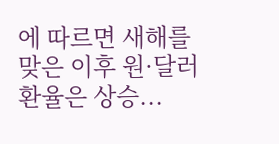에 따르면 새해를 맞은 이후 원·달러 환율은 상승...